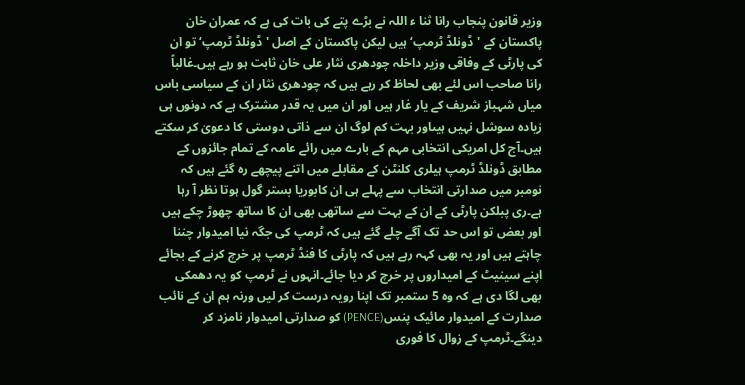وزیر قانون پنجاب رانا ثنا ء اللہ نے بڑے پتے کی بات کی ہے کہ عمران خان پاکستان کے 'ڈونلڈ ٹرمپ‘ ہیں لیکن پاکستان کے اصل 'ڈونلڈ ٹرمپ‘ تو ان کی پارٹی کے وفاقی وزیر داخلہ چودھری نثار علی خان ثابت ہو رہے ہیں۔غالباً رانا صاحب اس لئے بھی لحاظ کر رہے ہیں کہ چودھری نثار ان کے سیاسی باس میاں شہباز شریف کے یار غار ہیں اور ان میں یہ قدر مشترک ہے کہ دونوں ہی زیادہ سوشل نہیں ہیںاور بہت کم لوگ ان سے ذاتی دوستی کا دعویٰ کر سکتے ہیں۔آج کل امریکی انتخابی مہم کے بارے میں رائے عامہ کے تمام جائزوں کے مطابق ڈونلڈ ٹرمپ ہیلری کلنٹن کے مقابلے میں اتنے پیچھے رہ گئے ہیں کہ نومبر میں صدارتی انتخاب سے پہلے ہی ان کابوریا بستر گول ہوتا نظر آ رہا ہے۔ری پبلکن پارٹی کے ان کے بہت سے ساتھی بھی ان کا ساتھ چھوڑ چکے ہیں اور بعض تو اس حد تک آگے چلے گئے ہیں کہ ٹرمپ کی جگہ نیا امیدوار چننا چاہتے ہیں اور یہ بھی کہہ رہے ہیں کہ پارٹی کا فنڈ ٹرمپ پر خرچ کرنے کے بجائے اپنے سینیٹ کے امیداروں پر خرچ کر دیا جائے۔انہوں نے ٹرمپ کو یہ دھمکی بھی لگا دی ہے کہ وہ 5 ستمبر تک اپنا رویہ درست کر لیں ورنہ ہم ان کے نائب صدارت کے امیدوار مائیک پنس(PENCE) کو صدارتی امیدوار نامزد کر دینگے۔ٹرمپ کے زوال کا فوری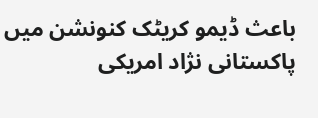باعث ڈیمو کریٹک کنونشن میں پاکستانی نژاد امریکی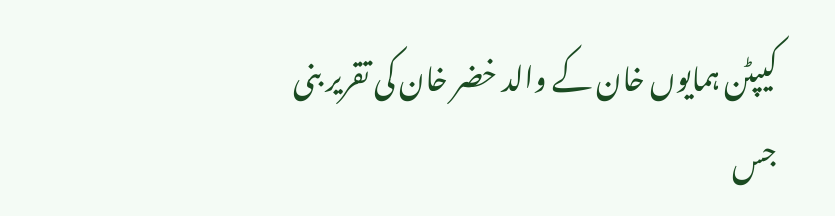کیپٹن ہمایوں خان کے والد خضر خان کی تقریر بنی جس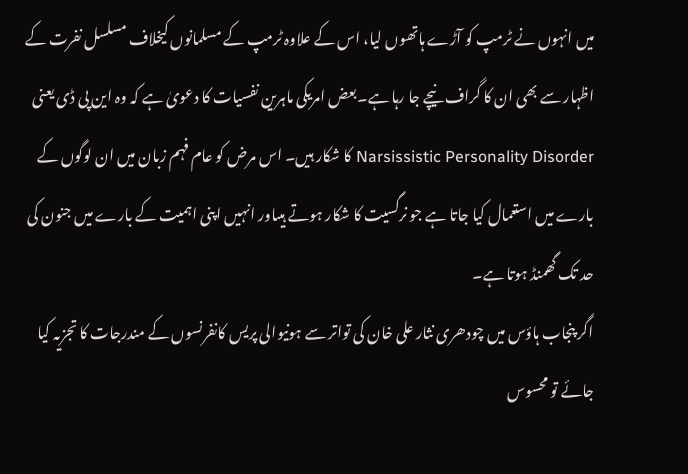میں انہوں نے ٹرمپ کو آڑے ہاتھوں لیا، اس کے علاوہ ٹرمپ کے مسلمانوں کیخلاف مسلسل نفرت کے اظہار سے بھی ان کا گراف نیچے جا رہا ہے۔بعض امریکی ماہرین نفسیات کا دعویٰ ہے کہ وہ این پی ڈی یعنی Narsissistic Personality Disorder کا شکار ہیں۔ اس مرض کو عام فہم زبان میں ان لوگوں کے بارے میں استعمال کیا جاتا ہے جو نرگسیت کا شکار ہوتے ہیںاور انہیں اپنی اہمیت کے بارے میں جنون کی حد تک گھمنڈ ہوتا ہے۔
اگر پنجاب ہاؤس میں چودھری نثار علی خان کی تواتر سے ہونیوالی پریس کانفرنسوں کے مندرجات کا تجزیہ کیا جائے تو محسوس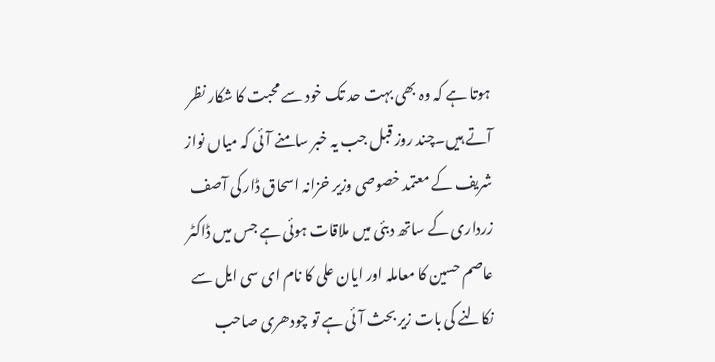ہوتا ہے کہ وہ بھی بہت حد تک خود سے محبت کا شکار نظر آتے ہیں۔چند روز قبل جب یہ خبر سامنے آئی کہ میاں نواز شریف کے معتمد خصوصی وزیر خزانہ اسحاق ڈار کی آصف زرداری کے ساتھ دبئی میں ملاقات ہوئی ہے جس میں ڈاکٹر عاصم حسین کا معاملہ اور ایان علی کا نام ای سی ایل سے نکالنے کی بات زیر بحث آئی ہے تو چودھری صاحب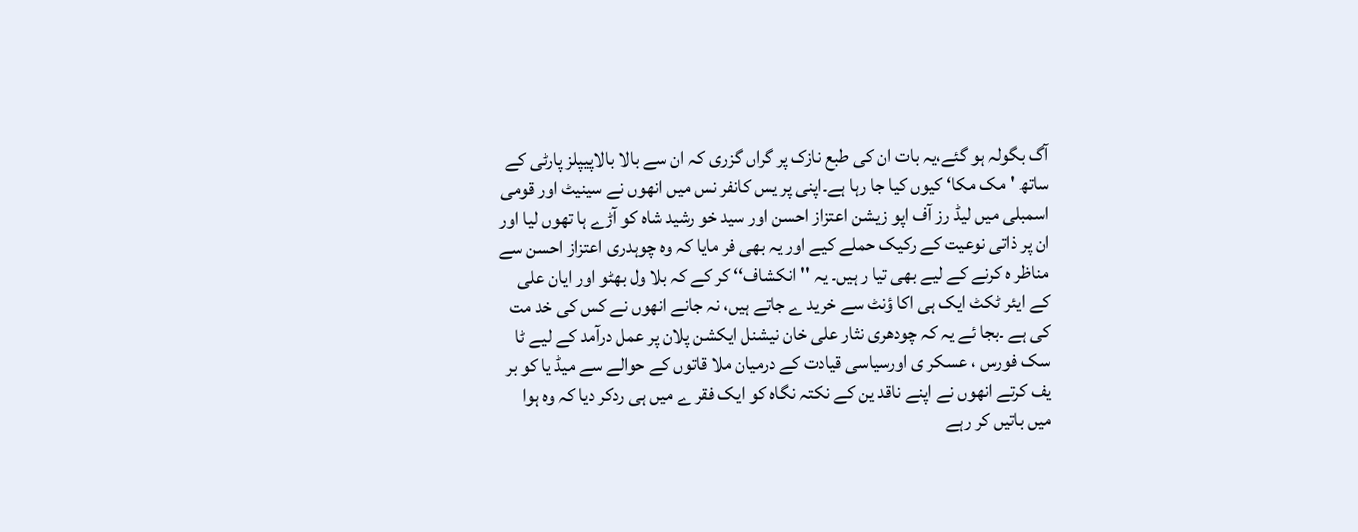آگ بگولہ ہو گئے،یہ بات ان کی طبع نازک پر گراں گزری کہ ان سے بالا بالاپیپلز پارٹی کے ساتھ 'مک مکا‘ کیوں کیا جا رہا ہے۔اپنی پر یس کانفر نس میں انھوں نے سینیٹ اور قومی اسمبلی میں لیڈ رز آف اپو زیشن اعتزاز احسن اور سید خو رشید شاہ کو آڑے ہا تھوں لیا اور ان پر ذاتی نوعیت کے رکیک حملے کیے اور یہ بھی فر مایا کہ وہ چوہدری اعتزاز احسن سے مناظر ہ کرنے کے لیے بھی تیا ر ہیں۔ یہ ''انکشاف‘‘ کر کے کہ بلا ول بھٹو اور ایان علی کے ایئر ٹکٹ ایک ہی اکا ؤنٹ سے خرید ے جاتے ہیں، نہ جانے انھوں نے کس کی خد مت کی ہے ۔بجا ئے یہ کہ چودھری نثار علی خان نیشنل ایکشن پلان پر عمل درآمد کے لیے ٹا سک فورس ، عسکر ی اورسیاسی قیادت کے درمیان ملا قاتوں کے حوالے سے میڈ یا کو بر یف کرتے انھوں نے اپنے ناقد ین کے نکتہ نگاہ کو ایک فقر ے میں ہی ردکر دیا کہ وہ ہوا میں باتیں کر رہے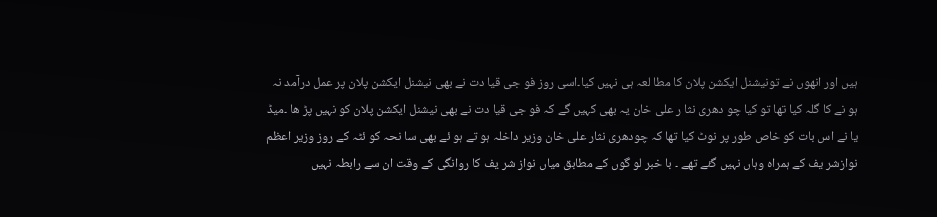ہیں اور انھوں نے تونیشنل ایکشن پلان کا مطا لعہ ہی نہیں کیا۔اسی روز فو جی قیا دت نے بھی نیشنل ایکشن پلان پر عمل درآمد نہ ہو نے کا گلہ کیا تھا تو کیا چو دھری نثا ر علی خان یہ بھی کہیں گے کہ فو جی قیا دت نے بھی نیشنل ایکشن پلان کو نہیں پڑ ھا ۔میڈ یا نے اس بات کو خاص طور پر نوٹ کیا تھا کہ چودھری نثار علی خان وزیر داخلہ ہو تے ہو ئے بھی سا نحہ کو ئٹہ کے روز وزیر اعظم نوازشر یف کے ہمراہ وہاں نہیں گئے تھے ۔ با خبر لو گوں کے مطابق میاں نواز شر یف کا روانگی کے وقت ان سے رابطہ نہیں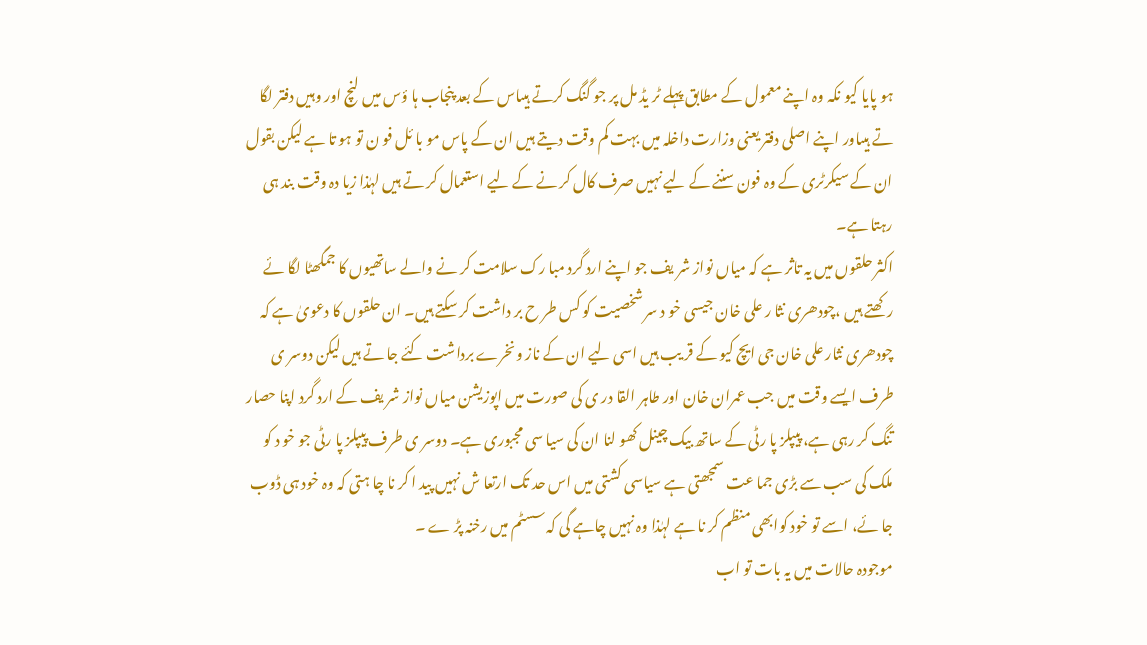ہو پایا کیو نکہ وہ اپنے معمول کے مطابق پہلے ٹر یڈ مل پر جو گنگ کرتے ہیںاس کے بعد پنجاب ہا ؤس میں لنچ اور وہیں دفتر لگا تے ہیںاور اپنے اصلی دفتر یعنی وزارت داخلہ میں بہت کم وقت دیتے ہیں ان کے پاس مو با ئل فو ن تو ہو تا ہے لیکن بقول ان کے سیکرٹری کے وہ فون سننے کے لیے نہیں صرف کال کر نے کے لیے استعمال کر تے ہیں لہٰذا زیا دہ وقت بند ہی رہتا ہے۔
اکثر حلقوں میں یہ تاثر ہے کہ میاں نواز شر یف جو اپنے ارد گرد مبا رک سلامت کر نے والے ساتھیوں کا جمگھٹا لگا ئے رکھتے ہیں ،چودھری نثا ر علی خان جیسی خو د سر شخصیت کو کس طر ح بر داشت کر سکتے ہیں۔ ان حلقوں کا دعویٰ ہے کہ چودھری نثار علی خان جی ایچ کیو کے قر یب ہیں اسی لیے ان کے ناز ونخرے برداشت کئے جا تے ہیں لیکن دوسر ی طرف ایسے وقت میں جب عمران خان اور طاہر القا در ی کی صورت میں اپوزیشن میاں نواز شر یف کے ارد گرد اپنا حصار تنگ کر رہی ہے، پیپلز پا رٹی کے ساتھ بیک چینل کھو لنا ان کی سیا سی مجبوری ہے۔ دوسر ی طرف پیپلز پا رٹی جو خو د کو ملک کی سب سے بڑی جما عت سمجھتی ہے سیاسی کشتی میں اس حد تک ارتعا ش نہیں پید ا کر نا چا ہتی کہ وہ خود ہی ڈوب جا ئے، اسے تو خود کوابھی منظم کر نا ہے لہٰذا وہ نہیں چاہے گی کہ سسٹم میں رخنہ پڑ ے ۔
موجودہ حالات میں یہ بات تو اب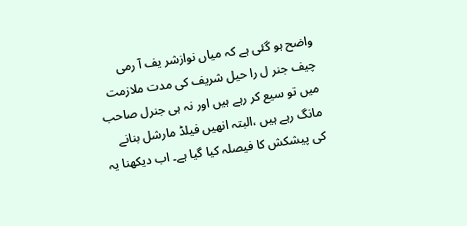واضح ہو گئی ہے کہ میاں نوازشر یف آ رمی چیف جنر ل را حیل شریف کی مدت ملازمت میں تو سیع کر رہے ہیں اور نہ ہی جنرل صاحب مانگ رہے ہیں ،البتہ انھیں فیلڈ مارشل بنانے کی پیشکش کا فیصلہ کیا گیا ہے۔ اب دیکھنا یہ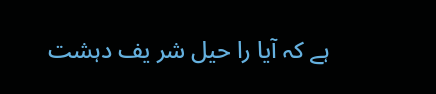ہے کہ آیا را حیل شر یف دہشت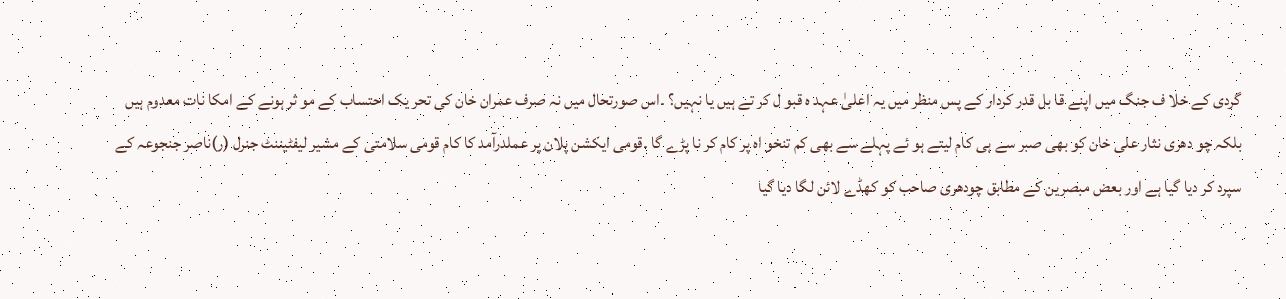گردی کے خلا ف جنگ میں اپنے قا بل قدر کردار کے پس منظر میں یہ اعلیٰ عہد ہ قبو ل کر تے ہیں یا نہیں؟ ۔اس صورتحال میں نہ صرف عمران خان کی تحر یک احتساب کے مو ثر ہونے کے امکا نات معدوم ہیں بلکہ چو دھری نثار علی خان کو بھی صبر سے ہی کام لیتے ہو ئے پہلے سے بھی کم تنخو اہ پر کام کر نا پڑے گا ۔قومی ایکشن پلان پر عملدرآمد کا کام قومی سلامتی کے مشیر لیفٹیننٹ جنرل (ر)ناصر جنجوعہ کے سپرد کر دیا گیا ہے اور بعض مبصرین کے مطابق چودھری صاحب کو کھڈے لائن لگا دیا گیا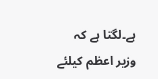ہے۔لگتا ہے کہ وزیر اعظم کیلئے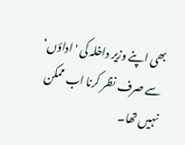بھی اپنے وزیر داخلہ کی 'اداؤں‘ سے صرف نظر کرنا اب ممکن نہیں تھا۔